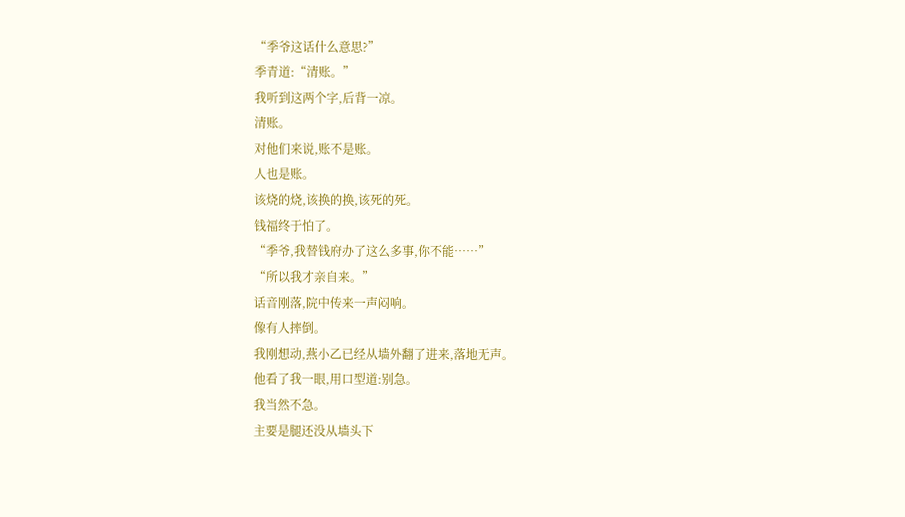“季爷这话什么意思?”
季青道:“清账。”
我听到这两个字,后背一凉。
清账。
对他们来说,账不是账。
人也是账。
该烧的烧,该换的换,该死的死。
钱福终于怕了。
“季爷,我替钱府办了这么多事,你不能……”
“所以我才亲自来。”
话音刚落,院中传来一声闷响。
像有人摔倒。
我刚想动,燕小乙已经从墙外翻了进来,落地无声。
他看了我一眼,用口型道:别急。
我当然不急。
主要是腿还没从墙头下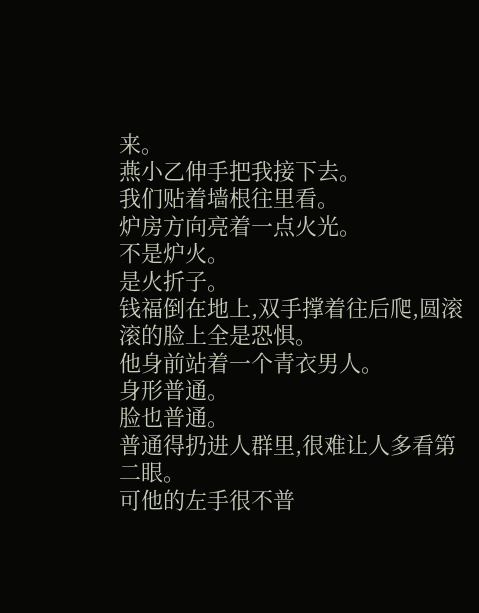来。
燕小乙伸手把我接下去。
我们贴着墙根往里看。
炉房方向亮着一点火光。
不是炉火。
是火折子。
钱福倒在地上,双手撑着往后爬,圆滚滚的脸上全是恐惧。
他身前站着一个青衣男人。
身形普通。
脸也普通。
普通得扔进人群里,很难让人多看第二眼。
可他的左手很不普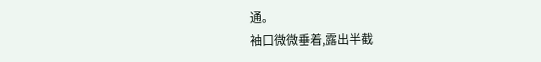通。
袖口微微垂着,露出半截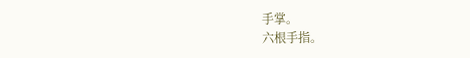手掌。
六根手指。